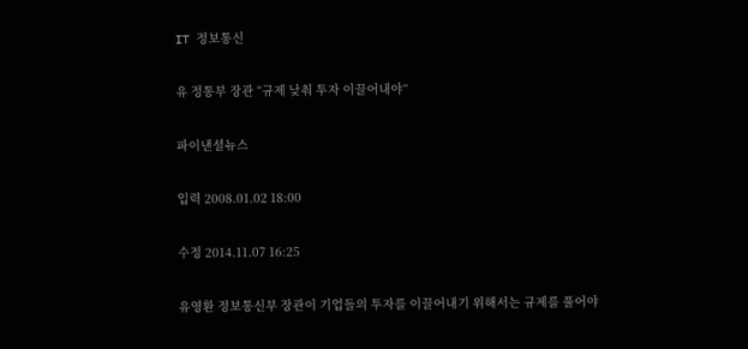IT 정보통신

유 정통부 장관 “규제 낮춰 투자 이끌어내야”

파이낸셜뉴스

입력 2008.01.02 18:00

수정 2014.11.07 16:25

유영환 정보통신부 장관이 기업들의 투자를 이끌어내기 위해서는 규제를 풀어야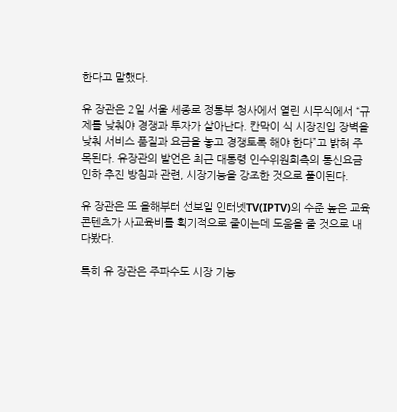한다고 말했다.

유 장관은 2일 서울 세종로 정통부 청사에서 열린 시무식에서 “규제를 낮춰야 경쟁과 투자가 살아난다. 칸막이 식 시장진입 장벽을 낮춰 서비스 품질과 요금을 놓고 경쟁토록 해야 한다”고 밝혀 주목된다. 유장관의 발언은 최근 대통령 인수위원회측의 통신요금 인하 추진 방침과 관련, 시장기능을 강조한 것으로 풀이된다.

유 장관은 또 올해부터 선보일 인터넷TV(IPTV)의 수준 높은 교육 콘텐츠가 사교육비를 획기적으로 줄이는데 도움을 줄 것으로 내다봤다.

특히 유 장관은 주파수도 시장 기능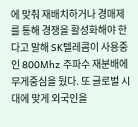에 맞춰 재배치하거나 경매제를 통해 경쟁을 활성화해야 한다고 말해 SK텔레콤이 사용중인 800Mhz 주파수 재분배에 무게중심을 뒀다. 또 글로벌 시대에 맞게 외국인을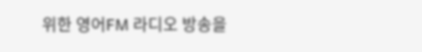위한 영어FM 라디오 방송을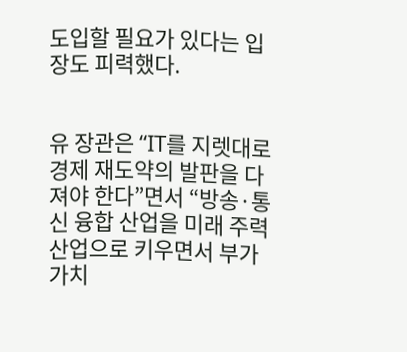도입할 필요가 있다는 입장도 피력했다.


유 장관은 “IT를 지렛대로 경제 재도약의 발판을 다져야 한다”면서 “방송·통신 융합 산업을 미래 주력산업으로 키우면서 부가가치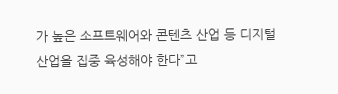가 높은 소프트웨어와 콘텐츠 산업 등 디지털 산업을 집중 육성해야 한다”고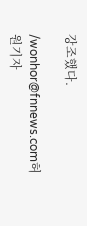강조했다.

/wonhor@fnnews.com허원기자